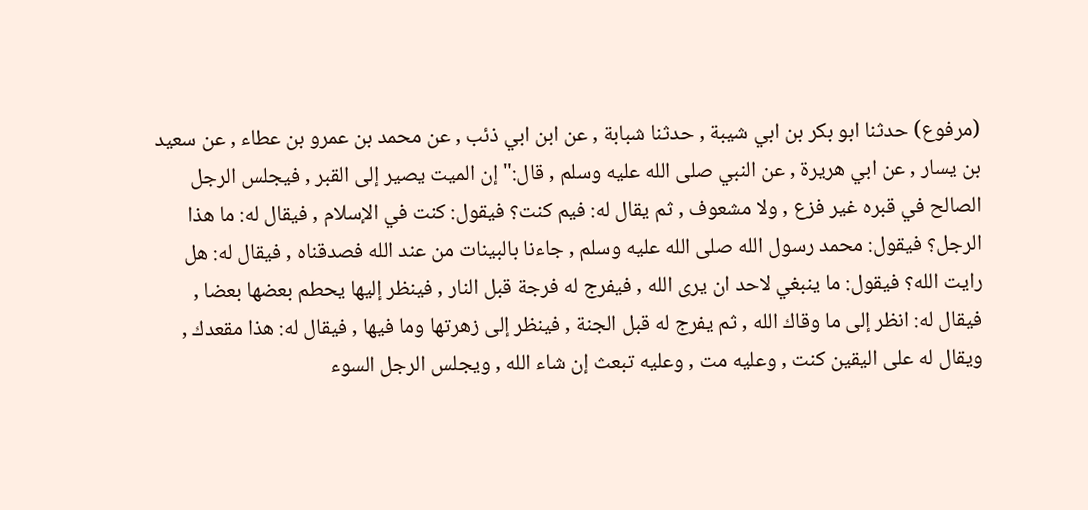(مرفوع) حدثنا ابو بكر بن ابي شيبة , حدثنا شبابة , عن ابن ابي ذئب , عن محمد بن عمرو بن عطاء , عن سعيد بن يسار , عن ابي هريرة , عن النبي صلى الله عليه وسلم , قال:" إن الميت يصير إلى القبر , فيجلس الرجل الصالح في قبره غير فزع , ولا مشعوف , ثم يقال له: فيم كنت؟ فيقول: كنت في الإسلام , فيقال له: ما هذا الرجل؟ فيقول: محمد رسول الله صلى الله عليه وسلم , جاءنا بالبينات من عند الله فصدقناه , فيقال له: هل رايت الله؟ فيقول: ما ينبغي لاحد ان يرى الله , فيفرج له فرجة قبل النار , فينظر إليها يحطم بعضها بعضا , فيقال له: انظر إلى ما وقاك الله , ثم يفرج له قبل الجنة , فينظر إلى زهرتها وما فيها , فيقال له: هذا مقعدك , ويقال له على اليقين كنت , وعليه مت , وعليه تبعث إن شاء الله , ويجلس الرجل السوء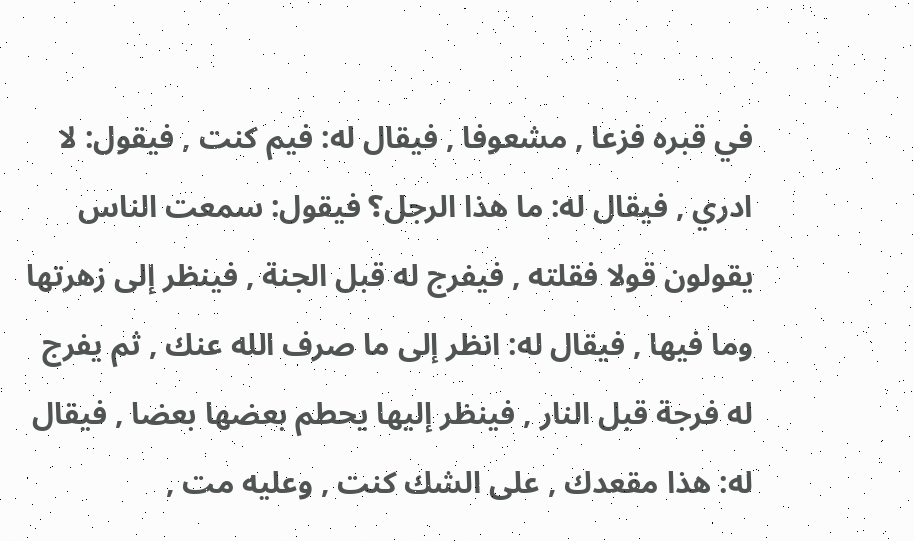في قبره فزعا , مشعوفا , فيقال له: فيم كنت , فيقول: لا ادري , فيقال له: ما هذا الرجل؟ فيقول: سمعت الناس يقولون قولا فقلته , فيفرج له قبل الجنة , فينظر إلى زهرتها وما فيها , فيقال له: انظر إلى ما صرف الله عنك , ثم يفرج له فرجة قبل النار , فينظر إليها يحطم بعضها بعضا , فيقال له: هذا مقعدك , على الشك كنت , وعليه مت ,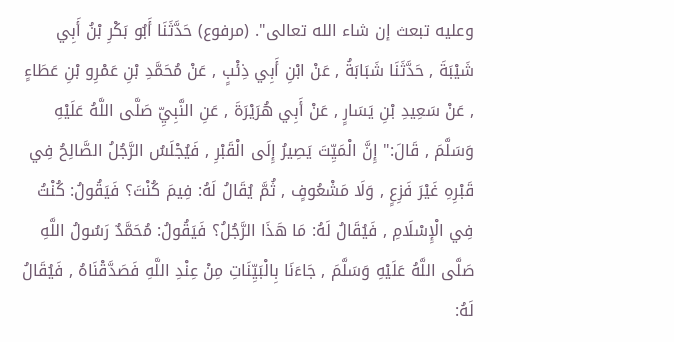وعليه تبعث إن شاء الله تعالى". (مرفوع) حَدَّثَنَا أَبُو بَكْرِ بْنُ أَبِي شَيْبَةَ , حَدَّثَنَا شَبَابَةُ , عَنْ ابْنِ أَبِي ذِئْبٍ , عَنْ مُحَمَّدِ بْنِ عَمْرِو بْنِ عَطَاءٍ , عَنْ سَعِيدِ بْنِ يَسَارٍ , عَنْ أَبِي هُرَيْرَةَ , عَنِ النَّبِيِّ صَلَّى اللَّهُ عَلَيْهِ وَسَلَّمَ , قَالَ:" إِنَّ الْمَيِّتَ يَصِيرُ إِلَى الْقَبْرِ , فَيُجْلَسُ الرَّجُلُ الصَّالِحُ فِي قَبْرِهِ غَيْرَ فَزِعٍ , وَلَا مَشْعُوفٍ , ثُمَّ يُقَالُ لَهُ: فِيمَ كُنْتَ؟ فَيَقُولُ: كُنْتُ فِي الْإِسْلَامِ , فَيُقَالُ لَهُ: مَا هَذَا الرَّجُلُ؟ فَيَقُولُ: مُحَمَّدٌ رَسُولُ اللَّهِ صَلَّى اللَّهُ عَلَيْهِ وَسَلَّمَ , جَاءَنَا بِالْبَيِّنَاتِ مِنْ عِنْدِ اللَّهِ فَصَدَّقْنَاهُ , فَيُقَالُ لَهُ: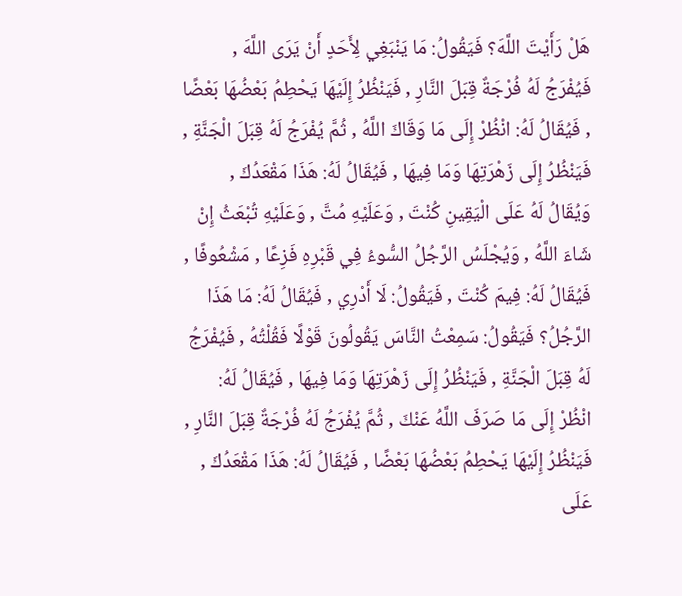هَلْ رَأَيْتَ اللَّهَ؟ فَيَقُولُ: مَا يَنْبَغِي لِأَحَدٍ أَنْ يَرَى اللَّهَ , فَيُفْرَجُ لَهُ فُرْجَةٌ قِبَلَ النَّارِ , فَيَنْظُرُ إِلَيْهَا يَحْطِمُ بَعْضُهَا بَعْضًا , فَيُقَالُ لَهُ: انْظُرْ إِلَى مَا وَقَاكَ اللَّهُ , ثُمَّ يُفْرَجُ لَهُ قِبَلَ الْجَنَّةِ , فَيَنْظُرُ إِلَى زَهْرَتِهَا وَمَا فِيهَا , فَيُقَالُ لَهُ: هَذَا مَقْعَدُكَ , وَيُقَالُ لَهُ عَلَى الْيَقِينِ كُنْتَ , وَعَلَيْهِ مُتَّ , وَعَلَيْهِ تُبْعَثُ إِنْ شَاءَ اللَّهُ , وَيُجْلَسُ الرَّجُلُ السُّوءُ فِي قَبْرِهِ فَزِعًا , مَشْعُوفًا , فَيُقَالُ لَهُ: فِيمَ كُنْتَ , فَيَقُولُ: لَا أَدْرِي , فَيُقَالُ لَهُ: مَا هَذَا الرَّجُلُ؟ فَيَقُولُ: سَمِعْتُ النَّاسَ يَقُولُونَ قَوْلًا فَقُلْتُهُ , فَيُفْرَجُ لَهُ قِبَلَ الْجَنَّةِ , فَيَنْظُرُ إِلَى زَهْرَتِهَا وَمَا فِيهَا , فَيُقَالُ لَهُ: انْظُرْ إِلَى مَا صَرَفَ اللَّهُ عَنْكَ , ثُمَّ يُفْرَجُ لَهُ فُرْجَةٌ قِبَلَ النَّارِ , فَيَنْظُرُ إِلَيْهَا يَحْطِمُ بَعْضُهَا بَعْضًا , فَيُقَالُ لَهُ: هَذَا مَقْعَدُكَ , عَلَى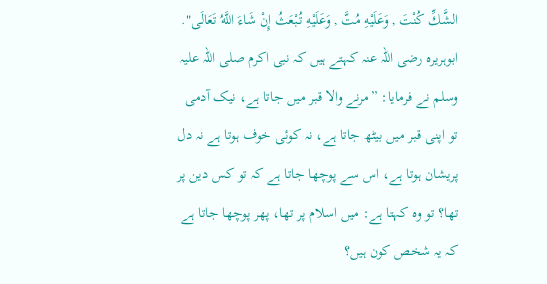الشَّكِّ كُنْتَ , وَعَلَيْهِ مُتَّ , وَعَلَيْهِ تُبْعَثُ إِنْ شَاءَ اللَّهُ تَعَالَى".
ابوہریرہ رضی اللہ عنہ کہتے ہیں کہ نبی اکرم صلی اللہ علیہ وسلم نے فرمایا: ”مرنے والا قبر میں جاتا ہے، نیک آدمی تو اپنی قبر میں بیٹھ جاتا ہے، نہ کوئی خوف ہوتا ہے نہ دل پریشان ہوتا ہے، اس سے پوچھا جاتا ہے کہ تو کس دین پر تھا؟ تو وہ کہتا ہے: میں اسلام پر تھا، پھر پوچھا جاتا ہے کہ یہ شخص کون ہیں؟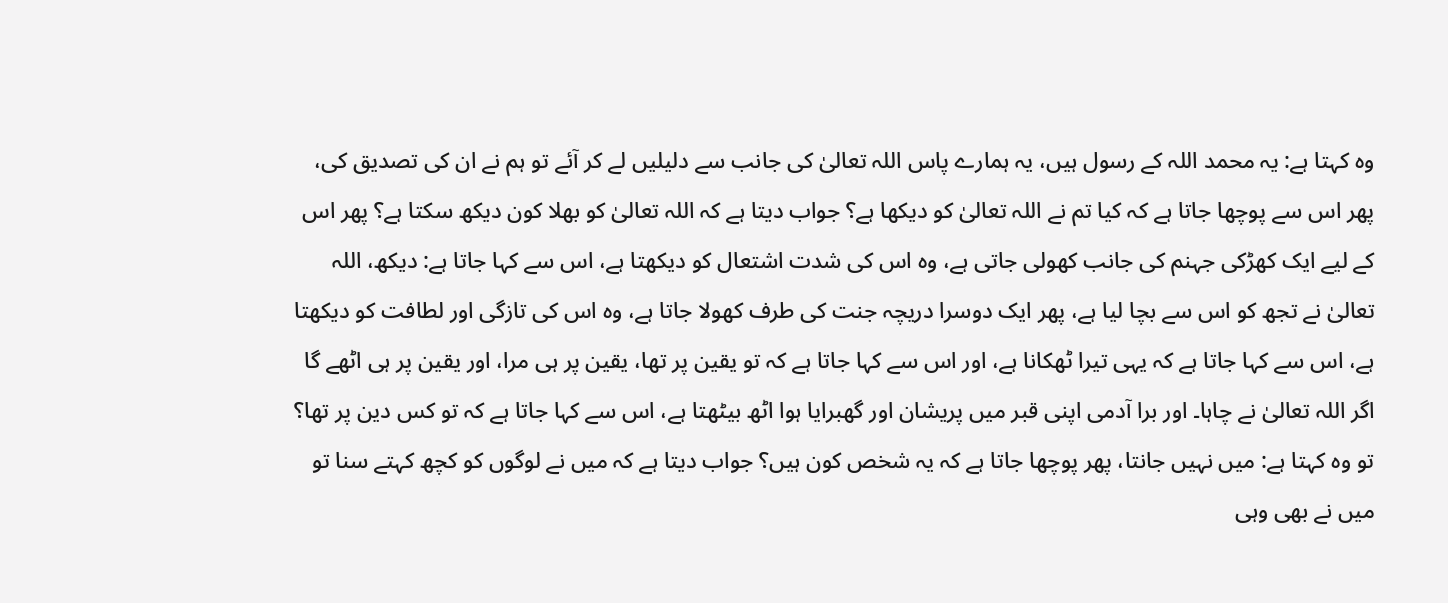وہ کہتا ہے: یہ محمد اللہ کے رسول ہیں، یہ ہمارے پاس اللہ تعالیٰ کی جانب سے دلیلیں لے کر آئے تو ہم نے ان کی تصدیق کی، پھر اس سے پوچھا جاتا ہے کہ کیا تم نے اللہ تعالیٰ کو دیکھا ہے؟ جواب دیتا ہے کہ اللہ تعالیٰ کو بھلا کون دیکھ سکتا ہے؟ پھر اس کے لیے ایک کھڑکی جہنم کی جانب کھولی جاتی ہے، وہ اس کی شدت اشتعال کو دیکھتا ہے، اس سے کہا جاتا ہے: دیکھ، اللہ تعالیٰ نے تجھ کو اس سے بچا لیا ہے، پھر ایک دوسرا دریچہ جنت کی طرف کھولا جاتا ہے، وہ اس کی تازگی اور لطافت کو دیکھتا ہے، اس سے کہا جاتا ہے کہ یہی تیرا ٹھکانا ہے، اور اس سے کہا جاتا ہے کہ تو یقین پر تھا، یقین پر ہی مرا، اور یقین پر ہی اٹھے گا اگر اللہ تعالیٰ نے چاہا۔ اور برا آدمی اپنی قبر میں پریشان اور گھبرایا ہوا اٹھ بیٹھتا ہے، اس سے کہا جاتا ہے کہ تو کس دین پر تھا؟ تو وہ کہتا ہے: میں نہیں جانتا، پھر پوچھا جاتا ہے کہ یہ شخص کون ہیں؟ جواب دیتا ہے کہ میں نے لوگوں کو کچھ کہتے سنا تو میں نے بھی وہی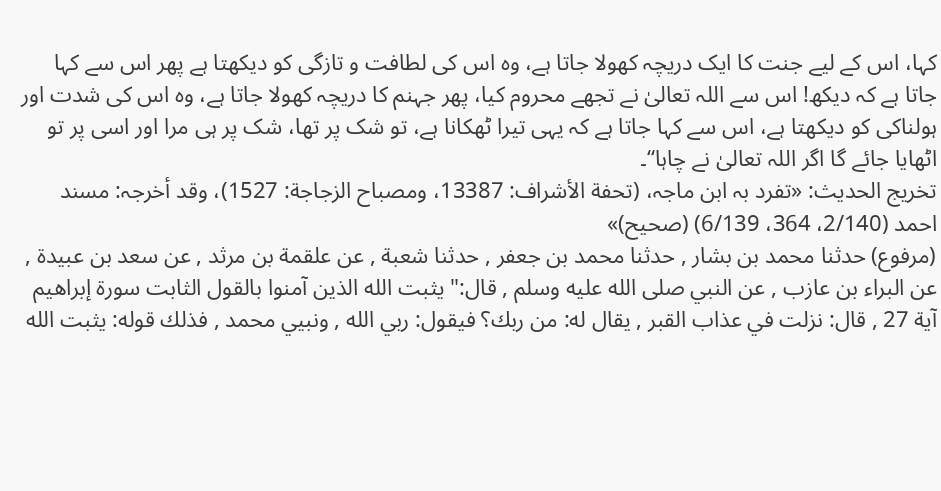کہا، اس کے لیے جنت کا ایک دریچہ کھولا جاتا ہے، وہ اس کی لطافت و تازگی کو دیکھتا ہے پھر اس سے کہا جاتا ہے کہ دیکھ! اس سے اللہ تعالیٰ نے تجھے محروم کیا، پھر جہنم کا دریچہ کھولا جاتا ہے، وہ اس کی شدت اور ہولناکی کو دیکھتا ہے، اس سے کہا جاتا ہے کہ یہی تیرا ٹھکانا ہے، تو شک پر تھا، شک پر ہی مرا اور اسی پر تو اٹھایا جائے گا اگر اللہ تعالیٰ نے چاہا“۔
تخریج الحدیث: «تفرد بہ ابن ماجہ، (تحفة الأشراف: 13387، ومصباح الزجاجة: 1527)، وقد أخرجہ: مسند احمد (2/140، 364، 6/139) (صحیح)»
(مرفوع) حدثنا محمد بن بشار , حدثنا محمد بن جعفر , حدثنا شعبة , عن علقمة بن مرثد , عن سعد بن عبيدة , عن البراء بن عازب , عن النبي صلى الله عليه وسلم , قال:" يثبت الله الذين آمنوا بالقول الثابت سورة إبراهيم آية 27 , قال: نزلت في عذاب القبر , يقال له: من ربك؟ فيقول: ربي الله , ونبيي محمد , فذلك قوله: يثبت الله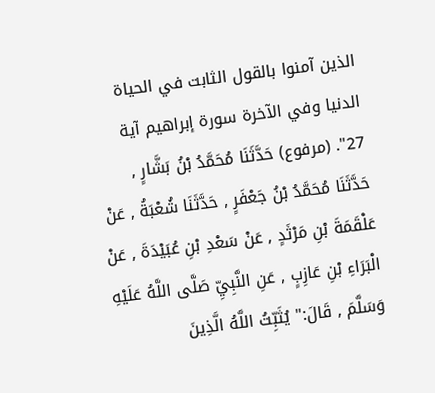الذين آمنوا بالقول الثابت في الحياة الدنيا وفي الآخرة سورة إبراهيم آية 27". (مرفوع) حَدَّثَنَا مُحَمَّدُ بْنُ بَشَّارٍ , حَدَّثَنَا مُحَمَّدُ بْنُ جَعْفَرٍ , حَدَّثَنَا شُعْبَةُ , عَنْ عَلْقَمَةَ بْنِ مَرْثَدٍ , عَنْ سَعْدِ بْنِ عُبَيْدَةَ , عَنْ الْبَرَاءِ بْنِ عَازِبٍ , عَنِ النَّبِيِّ صَلَّى اللَّهُ عَلَيْهِ وَسَلَّمَ , قَالَ:" يُثَبِّتُ اللَّهُ الَّذِينَ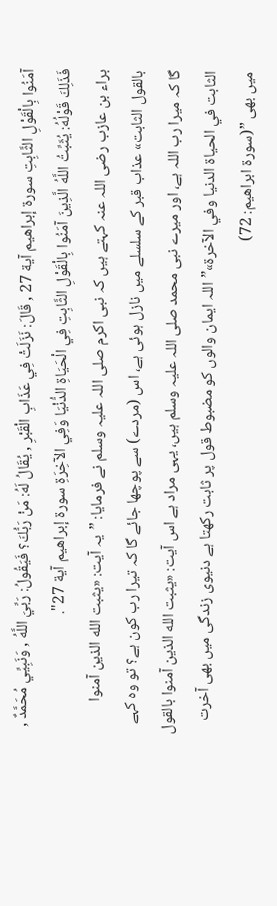آمَنُوا بِالْقَوْلِ الثَّابِتِ سورة إبراهيم آية 27 , قَالَ: نَزَلَتْ فِي عَذَابِ الْقَبْرِ , يُقَالُ لَهُ: مَنْ رَبُّكَ؟ فَيَقُولُ: رَبِّيَ اللَّهُ , وَنَبِيِّي مُحَمَّدٌ , فَذَلِكَ قَوْلُهُ: يُثَبِّتُ اللَّهُ الَّذِينَ آمَنُوا بِالْقَوْلِ الثَّابِتِ فِي الْحَيَاةِ الدُّنْيَا وَفِي الآخِرَةِ سورة إبراهيم آية 27".
براء بن عازب رضی اللہ عنہ کہتے ہیں کہ نبی اکرم صلی اللہ علیہ وسلم نے فرمایا: ”یہ آیت: «يثبت الله الذين آمنوا بالقول الثابت» عذاب قبر کے سلسلے میں نازل ہوئی ہے، اس (مردے) سے پوچھا جائے گا کہ تیرا رب کون ہے؟ تو وہ کہے گا کہ میرا رب اللہ ہے، اور میرے نبی محمد صلی اللہ علیہ وسلم ہیں، یہی مراد ہے اس آیت: «يثبت الله الذين آمنوا بالقول الثابت في الحياة الدنيا وفي الآخرة»”اللہ ایمان والوں کو مضبوط قول پر ثابت رکھتا ہے دنیوی زندگی میں بھی آخرت میں بھی ”(سورة ابراهيم: 72)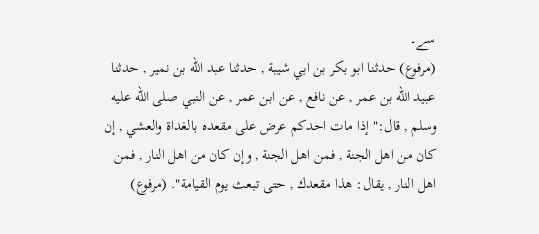سے۔
(مرفوع) حدثنا ابو بكر بن ابي شيبة , حدثنا عبد الله بن نمير , حدثنا عبيد الله بن عمر , عن نافع , عن ابن عمر , عن النبي صلى الله عليه وسلم , قال:" إذا مات احدكم عرض على مقعده بالغداة والعشي , إن كان من اهل الجنة , فمن اهل الجنة , وإن كان من اهل النار , فمن اهل النار , يقال: هذا مقعدك , حتى تبعث يوم القيامة". (مرفوع)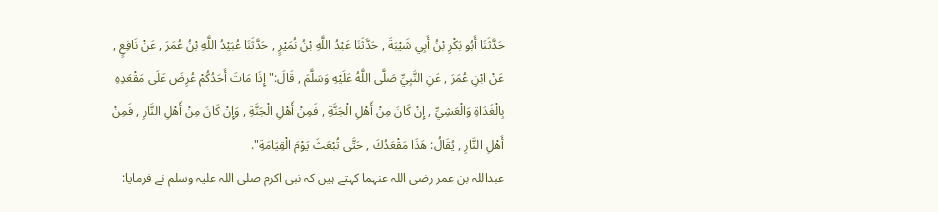حَدَّثَنَا أَبُو بَكْرِ بْنُ أَبِي شَيْبَةَ , حَدَّثَنَا عَبْدُ اللَّهِ بْنُ نُمَيْرٍ , حَدَّثَنَا عُبَيْدُ اللَّهِ بْنُ عُمَرَ , عَنْ نَافِعٍ , عَنْ ابْنِ عُمَرَ , عَنِ النَّبِيِّ صَلَّى اللَّهُ عَلَيْهِ وَسَلَّمَ , قَالَ:" إِذَا مَاتَ أَحَدُكُمْ عُرِضَ عَلَى مَقْعَدِهِ بِالْغَدَاةِ وَالْعَشِيِّ , إِنْ كَانَ مِنْ أَهْلِ الْجَنَّةِ , فَمِنْ أَهْلِ الْجَنَّةِ , وَإِنْ كَانَ مِنْ أَهْلِ النَّارِ , فَمِنْ أَهْلِ النَّارِ , يُقَالُ: هَذَا مَقْعَدُكَ , حَتَّى تُبْعَثَ يَوْمَ الْقِيَامَةِ".
عبداللہ بن عمر رضی اللہ عنہما کہتے ہیں کہ نبی اکرم صلی اللہ علیہ وسلم نے فرمایا: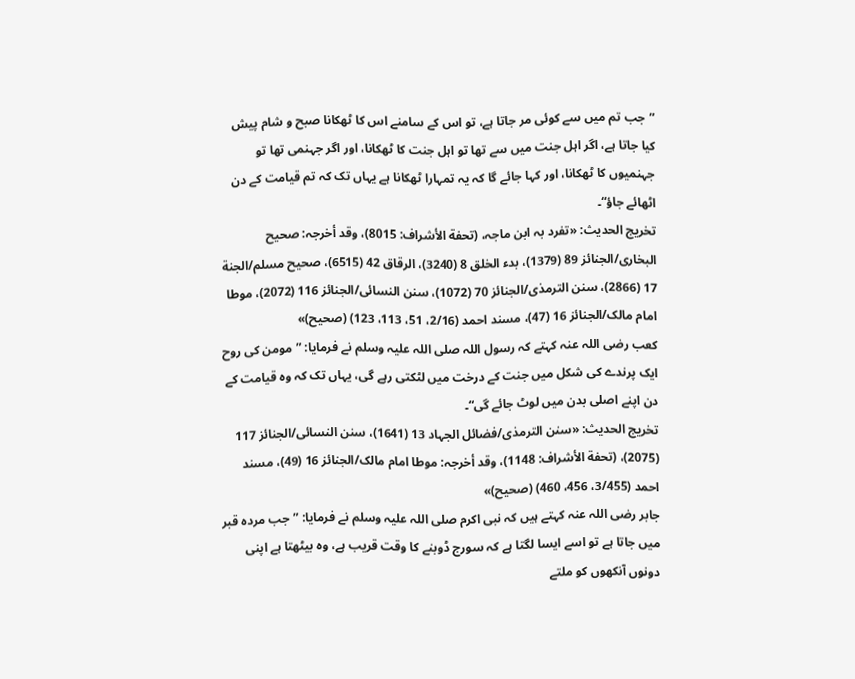”جب تم میں سے کوئی مر جاتا ہے، تو اس کے سامنے اس کا ٹھکانا صبح و شام پیش کیا جاتا ہے، اگر اہل جنت میں سے تھا تو اہل جنت کا ٹھکانا، اور اگر جہنمی تھا تو جہنمیوں کا ٹھکانا، اور کہا جائے گا کہ یہ تمہارا ٹھکانا ہے یہاں تک کہ تم قیامت کے دن اٹھائے جاؤ“۔
تخریج الحدیث: «تفرد بہ ابن ماجہ، (تحفة الأشراف: 8015)، وقد أخرجہ: صحیح البخاری/الجنائز 89 (1379)، بدء الخلق 8 (3240)، الرقاق 42 (6515)، صحیح مسلم/الجنة 17 (2866)، سنن الترمذی/الجنائز 70 (1072)، سنن النسائی/الجنائز 116 (2072)، موطا امام مالک/الجنائز 16 (47)، مسند احمد (2/16، 51، 113، 123) (صحیح)»
کعب رضی اللہ عنہ کہتے کہ رسول اللہ صلی اللہ علیہ وسلم نے فرمایا: ”مومن کی روح ایک پرندے کی شکل میں جنت کے درخت میں لٹکتی رہے گی، یہاں تک کہ وہ قیامت کے دن اپنے اصلی بدن میں لوٹ جائے گی“۔
تخریج الحدیث: «سنن الترمذی/فضائل الجہاد 13 (1641)، سنن النسائی/الجنائز 117 (2075)، (تحفة الأشراف: 1148)، وقد أخرجہ: موطا امام مالک/الجنائز 16 (49)، مسند احمد (3/455، 456، 460) (صحیح)»
جابر رضی اللہ عنہ کہتے ہیں کہ نبی اکرم صلی اللہ علیہ وسلم نے فرمایا: ”جب مردہ قبر میں جاتا ہے تو اسے ایسا لگتا ہے کہ سورج ڈوبنے کا وقت قریب ہے، وہ بیٹھتا ہے اپنی دونوں آنکھوں کو ملتے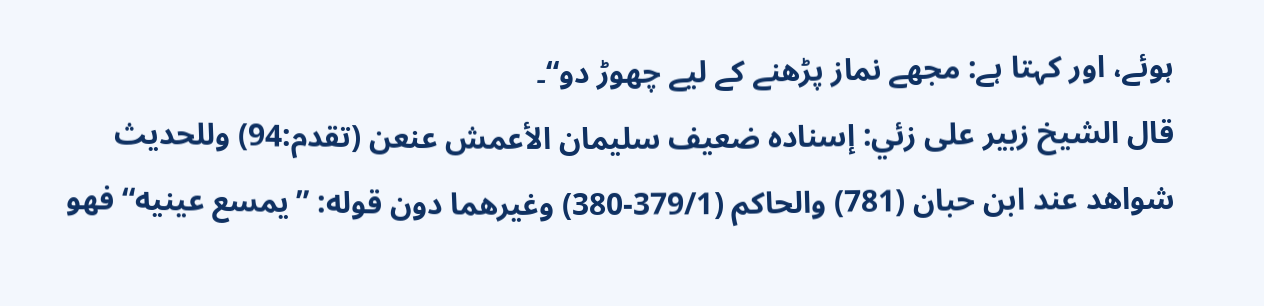ہوئے، اور کہتا ہے: مجھے نماز پڑھنے کے لیے چھوڑ دو“۔
قال الشيخ زبير على زئي: إسناده ضعيف سليمان الأعمش عنعن (تقدم:94) وللحديث شواهد عند ابن حبان (781) والحاكم (379/1-380) وغيرهما دون قوله: ”يمسع عينيه“ فهو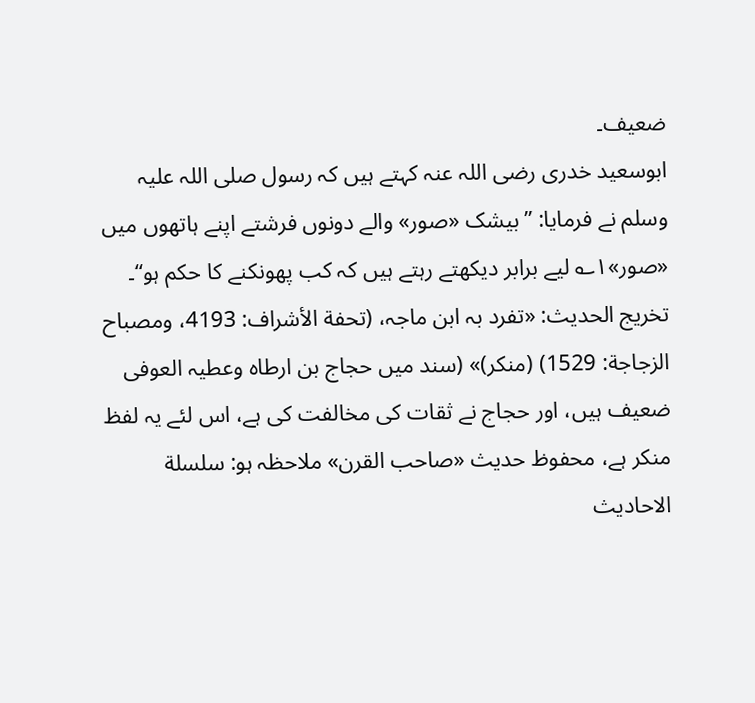ضعيف۔
ابوسعید خدری رضی اللہ عنہ کہتے ہیں کہ رسول صلی اللہ علیہ وسلم نے فرمایا: ”بیشک «صور» والے دونوں فرشتے اپنے ہاتھوں میں «صور»۱؎ لیے برابر دیکھتے رہتے ہیں کہ کب پھونکنے کا حکم ہو“۔
تخریج الحدیث: «تفرد بہ ابن ماجہ، (تحفة الأشراف: 4193، ومصباح الزجاجة: 1529) (منکر)» (سند میں حجاج بن ارطاہ وعطیہ العوفی ضعیف ہیں، اور حجاج نے ثقات کی مخالفت کی ہے، اس لئے یہ لفظ منکر ہے، محفوظ حدیث «صاحب القرن» ملاحظہ ہو: سلسلة الاحادیث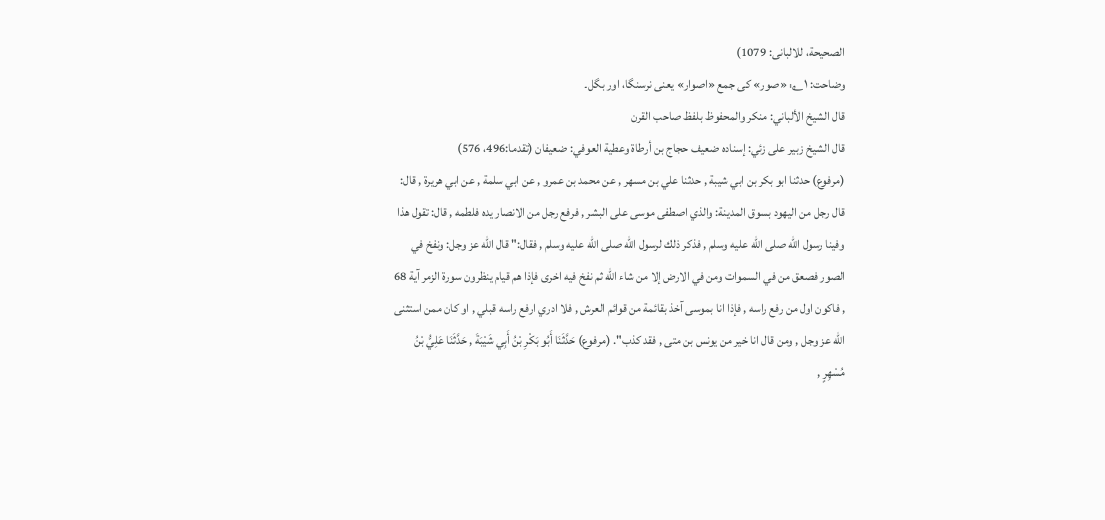الصحیحة، للالبانی: 1079)
وضاحت: ۱؎: «صور» کی جمع «اصوار» یعنی نرسنگا، اور بگل۔
قال الشيخ الألباني: منكر والمحفوظ بلفظ صاحب القرن
قال الشيخ زبير على زئي: إسناده ضعيف حجاج بن أرطاة وعطية العوفي: ضعيفان (تقدما:496، 576)
(مرفوع) حدثنا ابو بكر بن ابي شيبة , حدثنا علي بن مسهر , عن محمد بن عمرو , عن ابي سلمة , عن ابي هريرة , قال: قال رجل من اليهود بسوق المدينة: والذي اصطفى موسى على البشر , فرفع رجل من الانصار يده فلطمه , قال: تقول هذا وفينا رسول الله صلى الله عليه وسلم , فذكر ذلك لرسول الله صلى الله عليه وسلم , فقال:" قال الله عز وجل: ونفخ في الصور فصعق من في السموات ومن في الارض إلا من شاء الله ثم نفخ فيه اخرى فإذا هم قيام ينظرون سورة الزمر آية 68 , فاكون اول من رفع راسه , فإذا انا بموسى آخذ بقائمة من قوائم العرش , فلا ادري ارفع راسه قبلي , او كان ممن استثنى الله عز وجل , ومن قال انا خير من يونس بن متى , فقد كذب". (مرفوع) حَدَّثَنَا أَبُو بَكْرِ بْنُ أَبِي شَيْبَةَ , حَدَّثَنَا عَلِيُّ بْنُ مُسْهِرٍ ,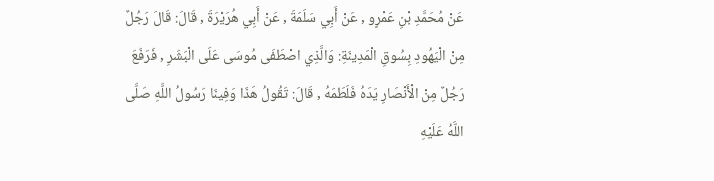عَنْ مُحَمَّدِ بْنِ عَمْرٍو , عَنْ أَبِي سَلَمَةَ , عَنْ أَبِي هُرَيْرَةَ , قَالَ: قَالَ رَجُلٌ مِنْ الْيَهُودِ بِسُوقِ الْمَدِينَةِ: وَالَّذِي اصْطَفَى مُوسَى عَلَى الْبَشَرِ , فَرَفَعَ رَجُلٌ مِنْ الْأَنْصَارِ يَدَهُ فَلَطَمَهُ , قَالَ: تَقُولُ هَذَا وَفِينَا رَسُولُ اللَّهِ صَلَّى اللَّهُ عَلَيْهِ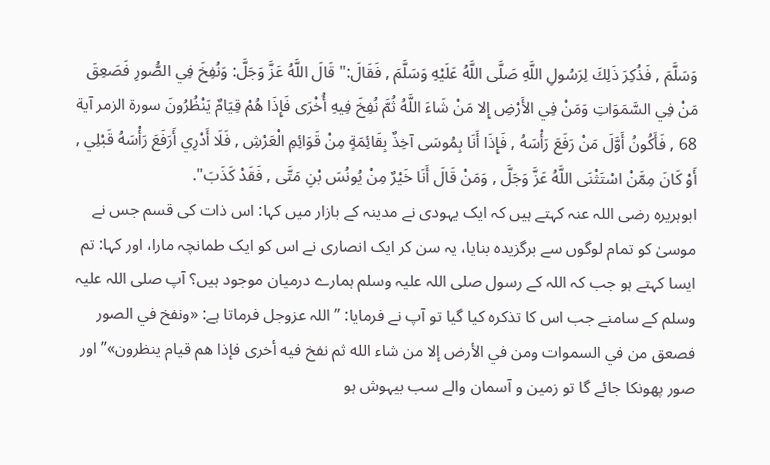وَسَلَّمَ , فَذُكِرَ ذَلِكَ لِرَسُولِ اللَّهِ صَلَّى اللَّهُ عَلَيْهِ وَسَلَّمَ , فَقَالَ:" قَالَ اللَّهُ عَزَّ وَجَلَّ: وَنُفِخَ فِي الصُّورِ فَصَعِقَ مَنْ فِي السَّمَوَاتِ وَمَنْ فِي الأَرْضِ إِلا مَنْ شَاءَ اللَّهُ ثُمَّ نُفِخَ فِيهِ أُخْرَى فَإِذَا هُمْ قِيَامٌ يَنْظُرُونَ سورة الزمر آية 68 , فَأَكُونُ أَوَّلَ مَنْ رَفَعَ رَأْسَهُ , فَإِذَا أَنَا بِمُوسَى آخِذٌ بِقَائِمَةٍ مِنْ قَوَائِمِ الْعَرْشِ , فَلَا أَدْرِي أَرَفَعَ رَأْسَهُ قَبْلِي , أَوْ كَانَ مِمَّنْ اسْتَثْنَى اللَّهُ عَزَّ وَجَلَّ , وَمَنْ قَالَ أَنَا خَيْرٌ مِنْ يُونُسَ بْنِ مَتَّى , فَقَدْ كَذَبَ".
ابوہریرہ رضی اللہ عنہ کہتے ہیں کہ ایک یہودی نے مدینہ کے بازار میں کہا: اس ذات کی قسم جس نے موسیٰ کو تمام لوگوں سے برگزیدہ بنایا، یہ سن کر ایک انصاری نے اس کو ایک طمانچہ مارا، اور کہا: تم ایسا کہتے ہو جب کہ اللہ کے رسول صلی اللہ علیہ وسلم ہمارے درمیان موجود ہیں؟ آپ صلی اللہ علیہ وسلم کے سامنے جب اس کا تذکرہ کیا گیا تو آپ نے فرمایا: ”اللہ عزوجل فرماتا ہے: «ونفخ في الصور فصعق من في السموات ومن في الأرض إلا من شاء الله ثم نفخ فيه أخرى فإذا هم قيام ينظرون»”اور صور پھونکا جائے گا تو زمین و آسمان والے سب بیہوش ہو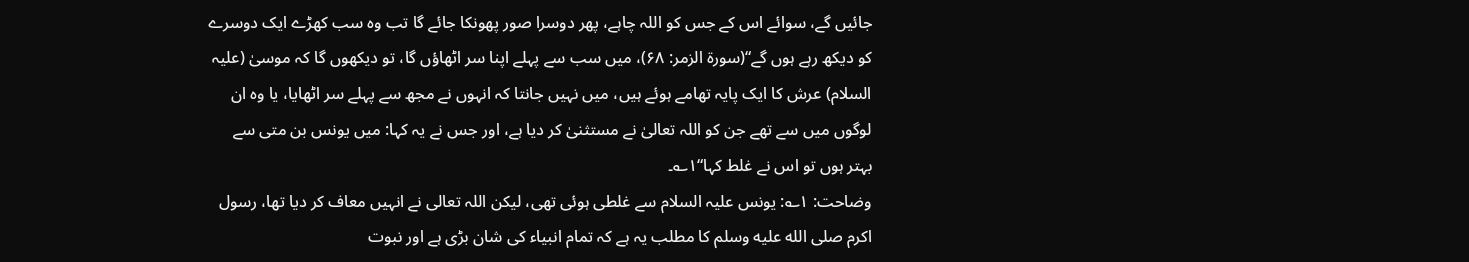جائیں گے، سوائے اس کے جس کو اللہ چاہے، پھر دوسرا صور پھونکا جائے گا تب وہ سب کھڑے ایک دوسرے کو دیکھ رہے ہوں گے“(سورۃ الزمر: ۶۸)، میں سب سے پہلے اپنا سر اٹھاؤں گا، تو دیکھوں گا کہ موسیٰ (علیہ السلام) عرش کا ایک پایہ تھامے ہوئے ہیں، میں نہیں جانتا کہ انہوں نے مجھ سے پہلے سر اٹھایا، یا وہ ان لوگوں میں سے تھے جن کو اللہ تعالیٰ نے مستثنیٰ کر دیا ہے، اور جس نے یہ کہا: میں یونس بن متی سے بہتر ہوں تو اس نے غلط کہا“۱؎۔
وضاحت: ۱؎: یونس علیہ السلام سے غلطی ہوئی تھی، لیکن اللہ تعالی نے انہیں معاف کر دیا تھا، رسول اکرم صلى الله عليه وسلم کا مطلب یہ ہے کہ تمام انبیاء کی شان بڑی ہے اور نبوت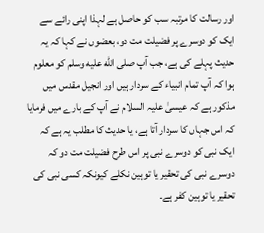اور رسالت کا مرتبہ سب کو حاصل ہے لہذا اپنی رائے سے ایک کو دوسرے پر فضیلت مت دو، بعضوں نے کہا کہ یہ حدیث پہلے کی ہے، جب آپ صلى الله عليه وسلم کو معلوم ہوا کہ آپ تمام انبیاء کے سردار ہیں اور انجیل مقدس میں مذکور ہے کہ عیسیٰ علیہ السلام نے آپ کے بارے میں فرمایا کہ اس جہاں کا سردار آتا ہے، یا حدیث کا مطلب یہ ہے کہ ایک نبی کو دوسرے نبی پر اس طرح فضیلت مت دو کہ دوسرے نبی کی تحقیر یا توہین نکلے کیونکہ کسی نبی کی تحقیر یا توہین کفر ہے۔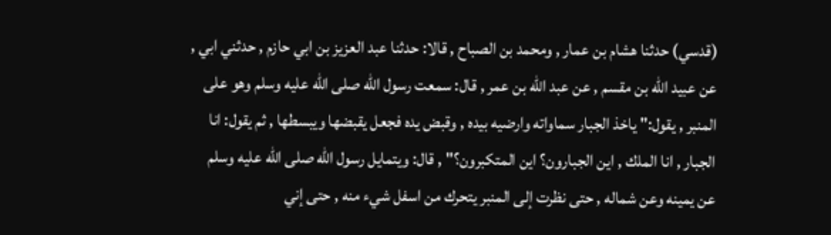(قدسي) حدثنا هشام بن عمار , ومحمد بن الصباح , قالا: حدثنا عبد العزيز بن ابي حازم , حدثني ابي , عن عبيد الله بن مقسم , عن عبد الله بن عمر , قال: سمعت رسول الله صلى الله عليه وسلم وهو على المنبر , يقول:" ياخذ الجبار سماواته وارضيه بيده , وقبض يده فجعل يقبضها ويبسطها , ثم يقول: انا الجبار , انا الملك , اين الجبارون؟ اين المتكبرون؟" , قال: ويتمايل رسول الله صلى الله عليه وسلم عن يمينه وعن شماله , حتى نظرت إلى المنبر يتحرك من اسفل شيء منه , حتى إني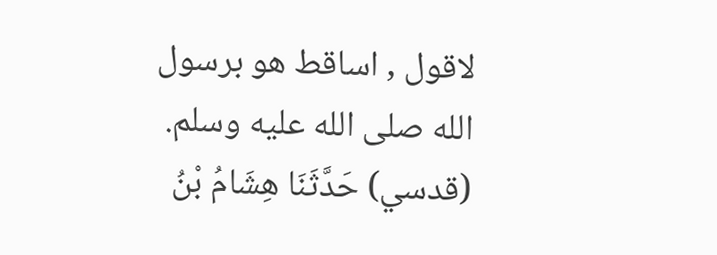لاقول , اساقط هو برسول الله صلى الله عليه وسلم. (قدسي) حَدَّثَنَا هِشَامُ بْنُ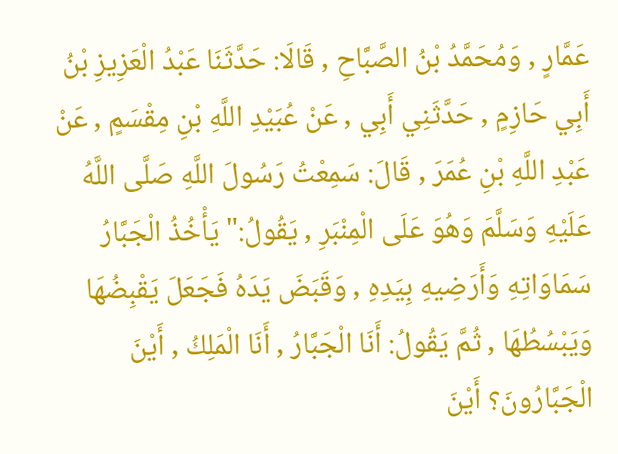عَمَّارٍ , وَمُحَمَّدُ بْنُ الصَّبَّاحِ , قَالَا: حَدَّثَنَا عَبْدُ الْعَزِيزِ بْنُ أَبِي حَازِمٍ , حَدَّثَنِي أَبِي , عَنْ عُبَيْدِ اللَّهِ بْنِ مِقْسَمٍ , عَنْ عَبْدِ اللَّهِ بْنِ عُمَرَ , قَالَ: سَمِعْتُ رَسُولَ اللَّهِ صَلَّى اللَّهُ عَلَيْهِ وَسَلَّمَ وَهُوَ عَلَى الْمِنْبَرِ , يَقُولُ:" يَأْخُذُ الْجَبَّارُ سَمَاوَاتِهِ وَأَرَضِيهِ بِيَدِهِ , وَقَبَضَ يَدَهُ فَجَعَلَ يَقْبِضُهَا وَيَبْسُطُهَا , ثُمَّ يَقُولُ: أَنَا الْجَبَّارُ , أَنَا الْمَلِكُ , أَيْنَ الْجَبَّارُونَ؟ أَيْنَ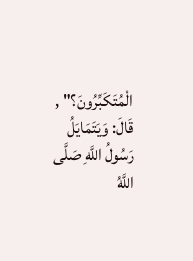الْمُتَكَبِّرُونَ؟" , قَالَ: وَيَتَمَايَلُ رَسُولُ اللَّهِ صَلَّى اللَّهُ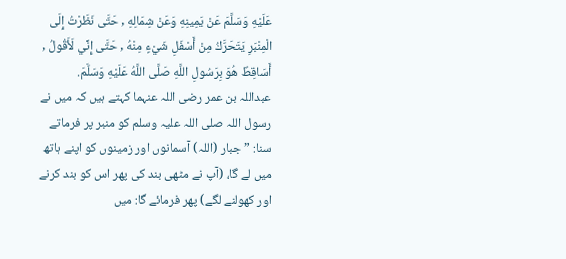عَلَيْهِ وَسَلَّمَ عَنْ يَمِينِهِ وَعَنْ شِمَالِهِ , حَتَّى نَظَرْتُ إِلَى الْمِنْبَرِ يَتَحَرَّكُ مِنْ أَسْفَلِ شَيْءٍ مِنْهُ , حَتَّى إِنِّي لَأَقُولُ , أَسَاقِطٌ هُوَ بِرَسُولِ اللَّهِ صَلَّى اللَّهُ عَلَيْهِ وَسَلَّمَ.
عبداللہ بن عمر رضی اللہ عنہما کہتے ہیں کہ میں نے رسول اللہ صلی اللہ علیہ وسلم کو منبر پر فرماتے سنا: ”جبار (اللہ) آسمانوں اور زمینوں کو اپنے ہاتھ میں لے گا، (آپ نے مٹھی بند کی پھر اس کو بند کرنے اور کھولنے لگے) پھر فرمائے گا: میں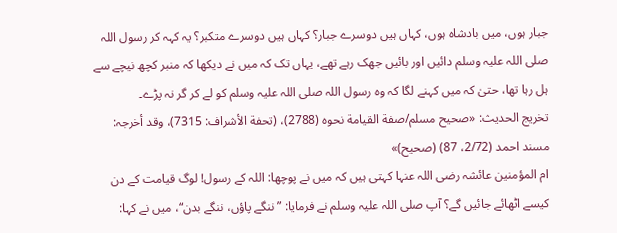جبار ہوں، میں بادشاہ ہوں، کہاں ہیں دوسرے جبار؟ کہاں ہیں دوسرے متکبر؟ یہ کہہ کر رسول اللہ صلی اللہ علیہ وسلم دائیں اور بائیں جھک رہے تھے، یہاں تک کہ میں نے دیکھا کہ منبر کچھ نیچے سے ہل رہا تھا، حتیٰ کہ میں کہنے لگا کہ وہ رسول اللہ صلی اللہ علیہ وسلم کو لے کر گر نہ پڑے۔
تخریج الحدیث: «صحیح مسلم/صفة القیامة نحوہ (2788)، (تحفة الأشراف: 7315)، وقد أخرجہ: مسند احمد (2/72، 87) (صحیح)»
ام المؤمنین عائشہ رضی اللہ عنہا کہتی ہیں کہ میں نے پوچھا: اللہ کے رسول! لوگ قیامت کے دن کیسے اٹھائے جائیں گے؟ آپ صلی اللہ علیہ وسلم نے فرمایا: ”ننگے پاؤں، ننگے بدن“، میں نے کہا: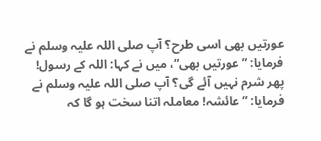عورتیں بھی اسی طرح؟ آپ صلی اللہ علیہ وسلم نے فرمایا: ”عورتیں بھی“، میں نے کہا: اللہ کے رسول! پھر شرم نہیں آئے گی؟ آپ صلی اللہ علیہ وسلم نے فرمایا: ”عائشہ! معاملہ اتنا سخت ہو گا کہ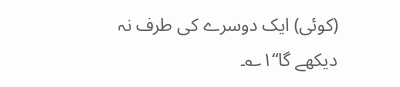(کوئی) ایک دوسرے کی طرف نہ دیکھے گا“۱؎۔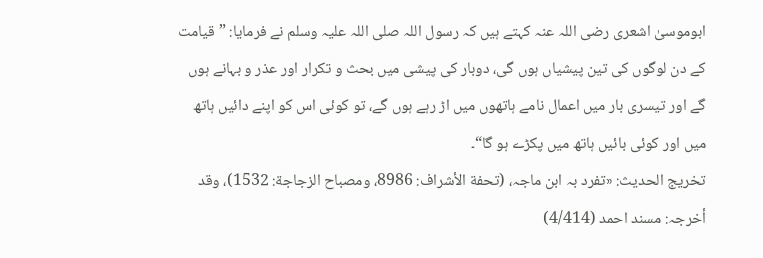ابوموسیٰ اشعری رضی اللہ عنہ کہتے ہیں کہ رسول اللہ صلی اللہ علیہ وسلم نے فرمایا: ”قیامت کے دن لوگوں کی تین پیشیاں ہوں گی، دوبار کی پیشی میں بحث و تکرار اور عذر و بہانے ہوں گے اور تیسری بار میں اعمال نامے ہاتھوں میں اڑ رہے ہوں گے، تو کوئی اس کو اپنے دائیں ہاتھ میں اور کوئی بائیں ہاتھ میں پکڑے ہو گا“۔
تخریج الحدیث: «تفرد بہ ابن ماجہ، (تحفة الأشراف: 8986، ومصباح الزجاجة: 1532)، وقد أخرجہ: مسند احمد (4/414)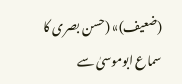(ضعیف)» (حسن بصری کا سماع ابوموسیٰ سے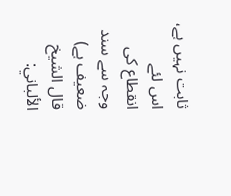ثابت نہیں ہے، اس لئے انقطاع کی وجہ سے سند ضعیف ہے)
قال الشيخ الألباني: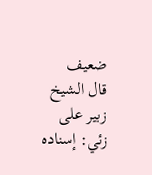ضعيف
قال الشيخ زبير على زئي: إسناده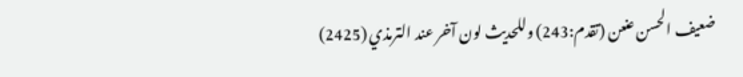ضعيف الحسن عنعن (تقدم:243) وللحديث لون آخر عند الترمذي (2425)